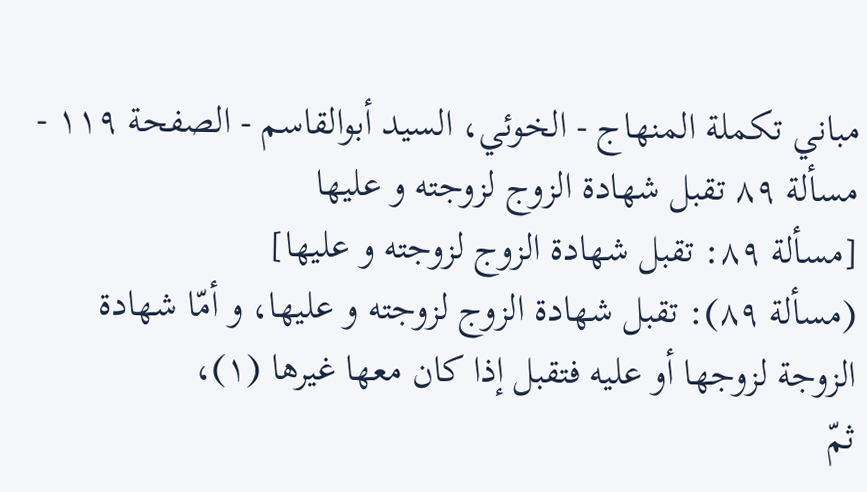مباني تكملة المنهاج - الخوئي، السيد أبوالقاسم - الصفحة ١١٩ - مسألة ٨٩ تقبل شهادة الزوج لزوجته و عليها
[مسألة ٨٩: تقبل شهادة الزوج لزوجته و عليها]
(مسألة ٨٩): تقبل شهادة الزوج لزوجته و عليها، و أمّا شهادة الزوجة لزوجها أو عليه فتقبل إذا كان معها غيرها (١)،
ثمّ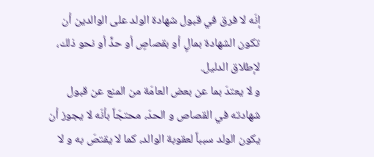إنّه لا فرق في قبول شهادة الولد على الوالدين أن تكون الشهادة بمالٍ أو بقصاصٍ أو حدٍّ أو نحو ذلك، لإطلاق الدليل.
و لا يعتدّ بما عن بعض العامّة من المنع عن قبول شهادته في القصاص و الحدّ، محتجّاً بأنّه لا يجوز أن يكون الولد سبباً لعقوبة الوالد، كما لا يقتصّ به و لا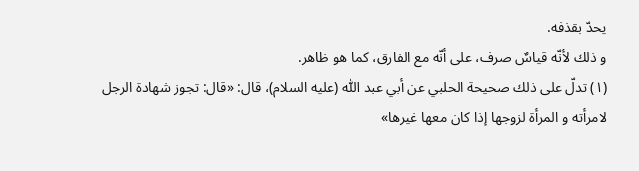يحدّ بقذفه.
و ذلك لأنّه قياسٌ صرف، على أنّه مع الفارق، كما هو ظاهر.
(١) تدلّ على ذلك صحيحة الحلبي عن أبي عبد اللّٰه (عليه السلام)، قال: «قال: تجوز شهادة الرجل لامرأته و المرأة لزوجها إذا كان معها غيرها»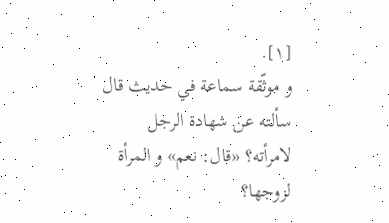[١].
و موثّقة سماعة في حديث قال سألته عن شهادة الرجل لامرأته؟ «قال: نعم» و المرأة لزوجها؟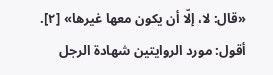«قال: لا، إلّا أن يكون معها غيرها» [٢].
أقول: مورد الروايتين شهادة الرجل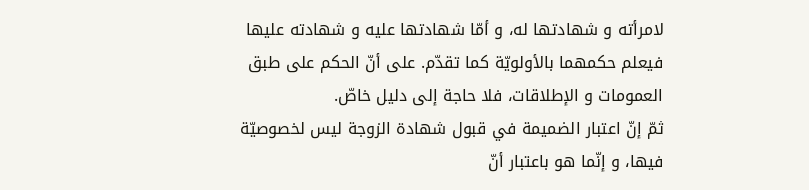لامرأته و شهادتها له، و أمّا شهادتها عليه و شهادته عليها فيعلم حكمهما بالأولويّة كما تقدّم. على أنّ الحكم على طبق العمومات و الإطلاقات، فلا حاجة إلى دليل خاصّ.
ثمّ إنّ اعتبار الضميمة في قبول شهادة الزوجة ليس لخصوصيّة فيها، و إنّما هو باعتبار أنّ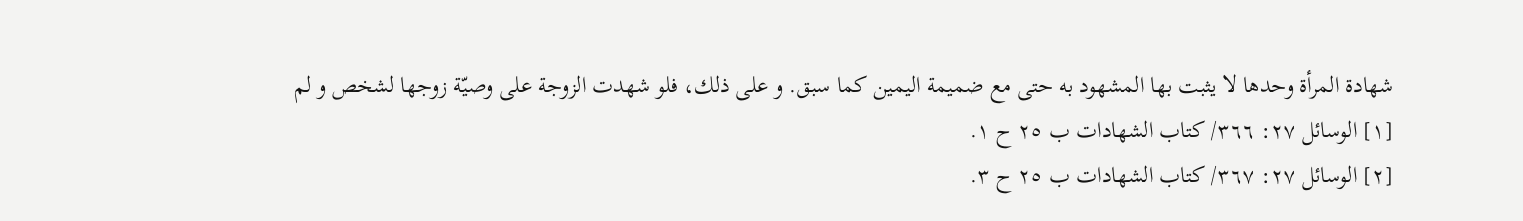شهادة المرأة وحدها لا يثبت بها المشهود به حتى مع ضميمة اليمين كما سبق. و على ذلك، فلو شهدت الزوجة على وصيّة زوجها لشخص و لم
[١] الوسائل ٢٧: ٣٦٦/ كتاب الشهادات ب ٢٥ ح ١.
[٢] الوسائل ٢٧: ٣٦٧/ كتاب الشهادات ب ٢٥ ح ٣.